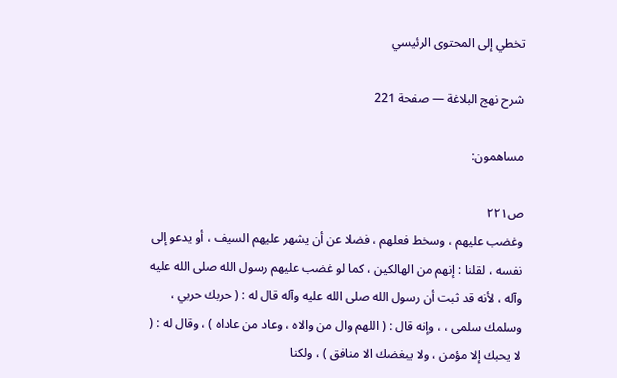تخطي إلى المحتوى الرئيسي

شرح نهج البلاغة — صفحة 221

مساهمون:

ص٢٢١
وغضب عليهم ، وسخط فعلهم ، فضلا عن أن يشهر عليهم السيف ، أو يدعو إلى نفسه ، لقلنا : إنهم من الهالكين ، كما لو غضب عليهم رسول الله صلى الله عليه وآله ، لأنه قد ثبت أن رسول الله صلى الله عليه وآله قال له : ( حربك حربي ، وسلمك سلمى ، ، وإنه قال : ( اللهم وال من والاه ، وعاد من عاداه ) ، وقال له : ( لا يحبك إلا مؤمن ، ولا يبغضك الا منافق ) ، ولكنا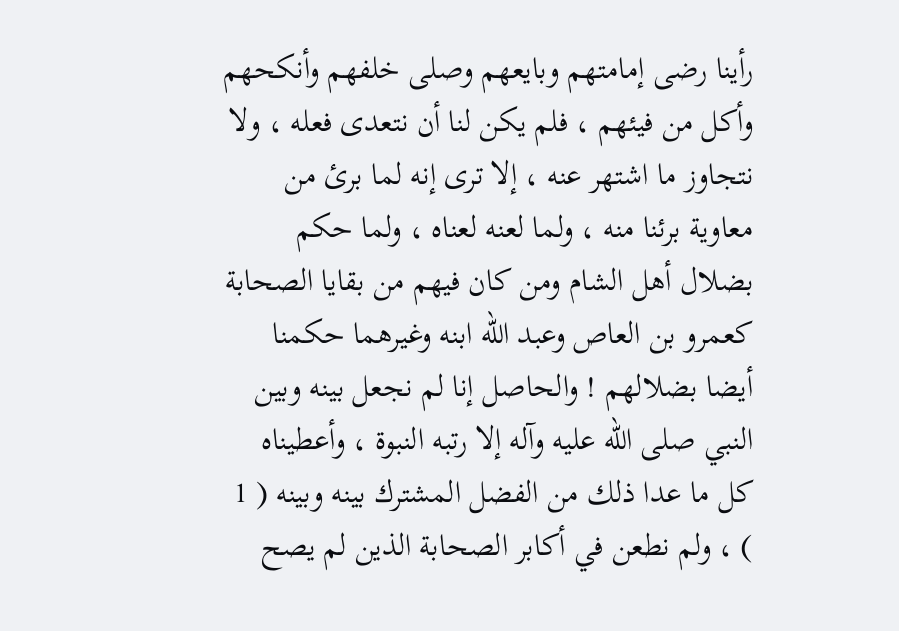رأينا رضى إمامتهم وبايعهم وصلى خلفهم وأنكحهم وأكل من فيئهم ، فلم يكن لنا أن نتعدى فعله ، ولا نتجاوز ما اشتهر عنه ، إلا ترى إنه لما برئ من معاوية برئنا منه ، ولما لعنه لعناه ، ولما حكم بضلال أهل الشام ومن كان فيهم من بقايا الصحابة كعمرو بن العاص وعبد الله ابنه وغيرهما حكمنا أيضا بضلالهم ! والحاصل إنا لم نجعل بينه وبين النبي صلى الله عليه وآله إلا رتبه النبوة ، وأعطيناه كل ما عدا ذلك من الفضل المشترك بينه وبينه ( 1 ) ، ولم نطعن في أكابر الصحابة الذين لم يصح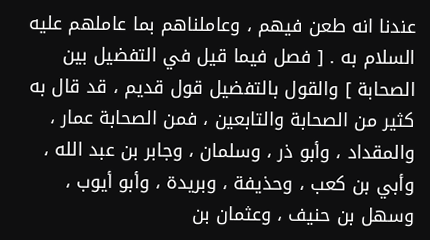عندنا انه طعن فيهم ، وعاملناهم بما عاملهم عليه السلام به . [ فصل فيما قيل في التفضيل بين الصحابة ] والقول بالتفضيل قول قديم ، قد قال به كثير من الصحابة والتابعين ، فمن الصحابة عمار ، والمقداد ، وأبو ذر ، وسلمان ، وجابر بن عبد الله ، وأبي بن كعب ، وحذيفة ، وبريدة ، وأبو أيوب ، وسهل بن حنيف ، وعثمان بن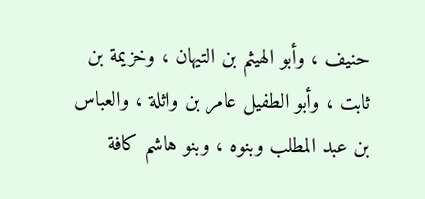حنيف ، وأبو الهيثم بن التيهان ، وخزيمة بن ثابت ، وأبو الطفيل عامر بن واثلة ، والعباس بن عبد المطلب وبنوه ، وبنو هاشم كافة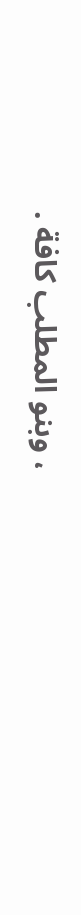، وبنو المطلب كافة .